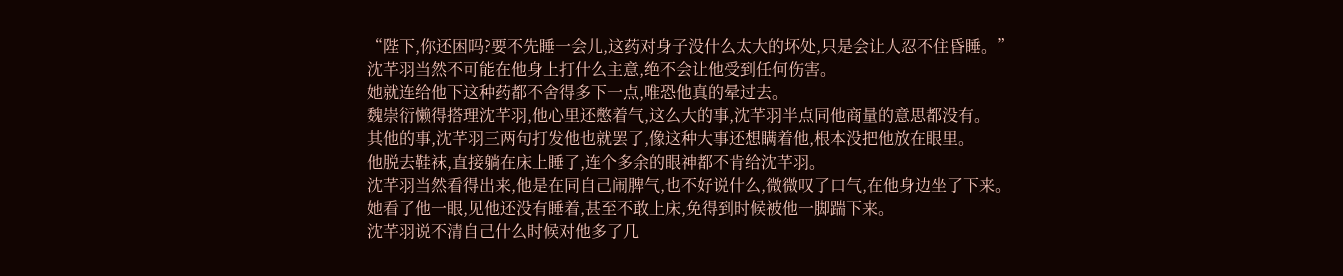“陛下,你还困吗?要不先睡一会儿,这药对身子没什么太大的坏处,只是会让人忍不住昏睡。”
沈芊羽当然不可能在他身上打什么主意,绝不会让他受到任何伤害。
她就连给他下这种药都不舍得多下一点,唯恐他真的晕过去。
魏崇衍懒得搭理沈芊羽,他心里还憋着气,这么大的事,沈芊羽半点同他商量的意思都没有。
其他的事,沈芊羽三两句打发他也就罢了,像这种大事还想瞒着他,根本没把他放在眼里。
他脱去鞋袜,直接躺在床上睡了,连个多余的眼神都不肯给沈芊羽。
沈芊羽当然看得出来,他是在同自己闹脾气,也不好说什么,微微叹了口气,在他身边坐了下来。
她看了他一眼,见他还没有睡着,甚至不敢上床,免得到时候被他一脚踹下来。
沈芊羽说不清自己什么时候对他多了几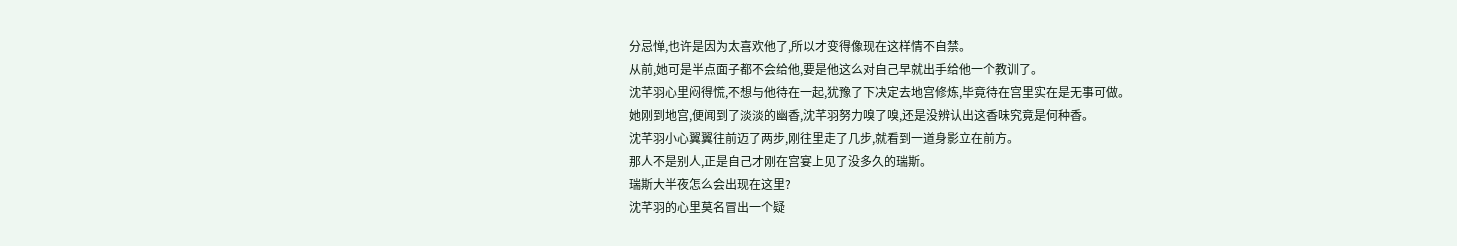分忌惮,也许是因为太喜欢他了,所以才变得像现在这样情不自禁。
从前,她可是半点面子都不会给他,要是他这么对自己早就出手给他一个教训了。
沈芊羽心里闷得慌,不想与他待在一起,犹豫了下决定去地宫修炼,毕竟待在宫里实在是无事可做。
她刚到地宫,便闻到了淡淡的幽香,沈芊羽努力嗅了嗅,还是没辨认出这香味究竟是何种香。
沈芊羽小心翼翼往前迈了两步,刚往里走了几步,就看到一道身影立在前方。
那人不是别人,正是自己才刚在宫宴上见了没多久的瑞斯。
瑞斯大半夜怎么会出现在这里?
沈芊羽的心里莫名冒出一个疑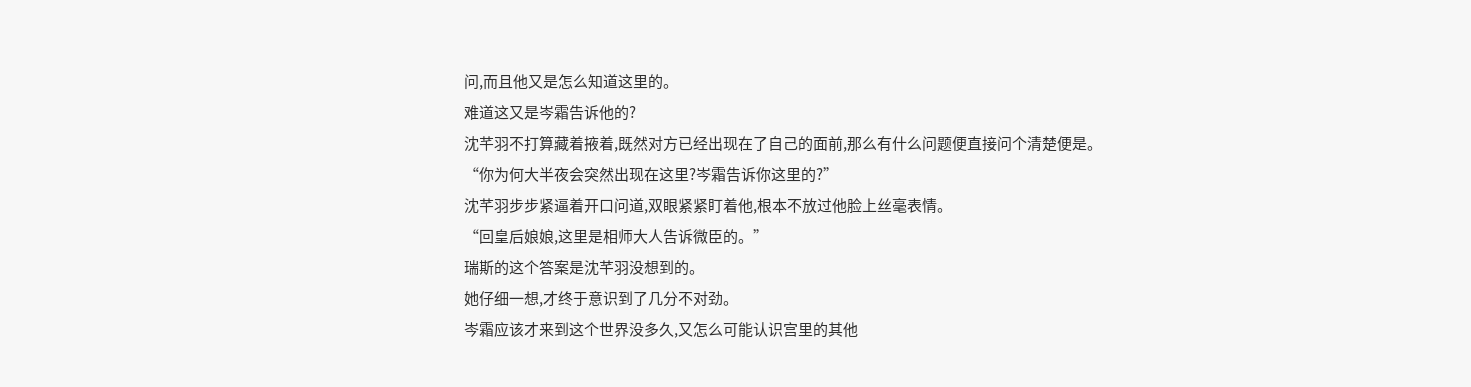问,而且他又是怎么知道这里的。
难道这又是岑霜告诉他的?
沈芊羽不打算藏着掖着,既然对方已经出现在了自己的面前,那么有什么问题便直接问个清楚便是。
“你为何大半夜会突然出现在这里?岑霜告诉你这里的?”
沈芊羽步步紧逼着开口问道,双眼紧紧盯着他,根本不放过他脸上丝毫表情。
“回皇后娘娘,这里是相师大人告诉微臣的。”
瑞斯的这个答案是沈芊羽没想到的。
她仔细一想,才终于意识到了几分不对劲。
岑霜应该才来到这个世界没多久,又怎么可能认识宫里的其他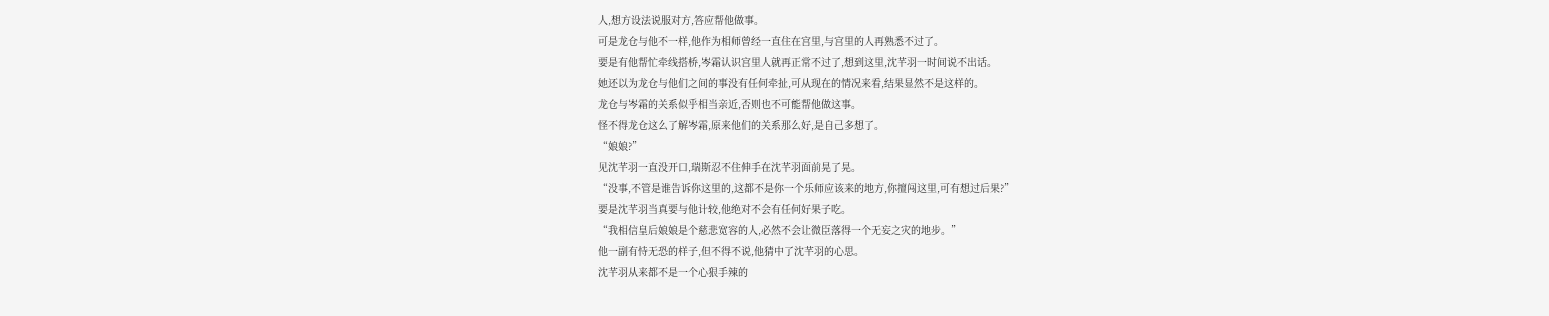人,想方设法说服对方,答应帮他做事。
可是龙仓与他不一样,他作为相师曾经一直住在宫里,与宫里的人再熟悉不过了。
要是有他帮忙牵线搭桥,岑霜认识宫里人就再正常不过了,想到这里,沈芊羽一时间说不出话。
她还以为龙仓与他们之间的事没有任何牵扯,可从现在的情况来看,结果显然不是这样的。
龙仓与岑霜的关系似乎相当亲近,否则也不可能帮他做这事。
怪不得龙仓这么了解岑霜,原来他们的关系那么好,是自己多想了。
“娘娘?”
见沈芊羽一直没开口,瑞斯忍不住伸手在沈芊羽面前晃了晃。
“没事,不管是谁告诉你这里的,这都不是你一个乐师应该来的地方,你擅闯这里,可有想过后果?”
要是沈芊羽当真要与他计较,他绝对不会有任何好果子吃。
“我相信皇后娘娘是个慈悲宽容的人,必然不会让微臣落得一个无妄之灾的地步。”
他一副有恃无恐的样子,但不得不说,他猜中了沈芊羽的心思。
沈芊羽从来都不是一个心狠手辣的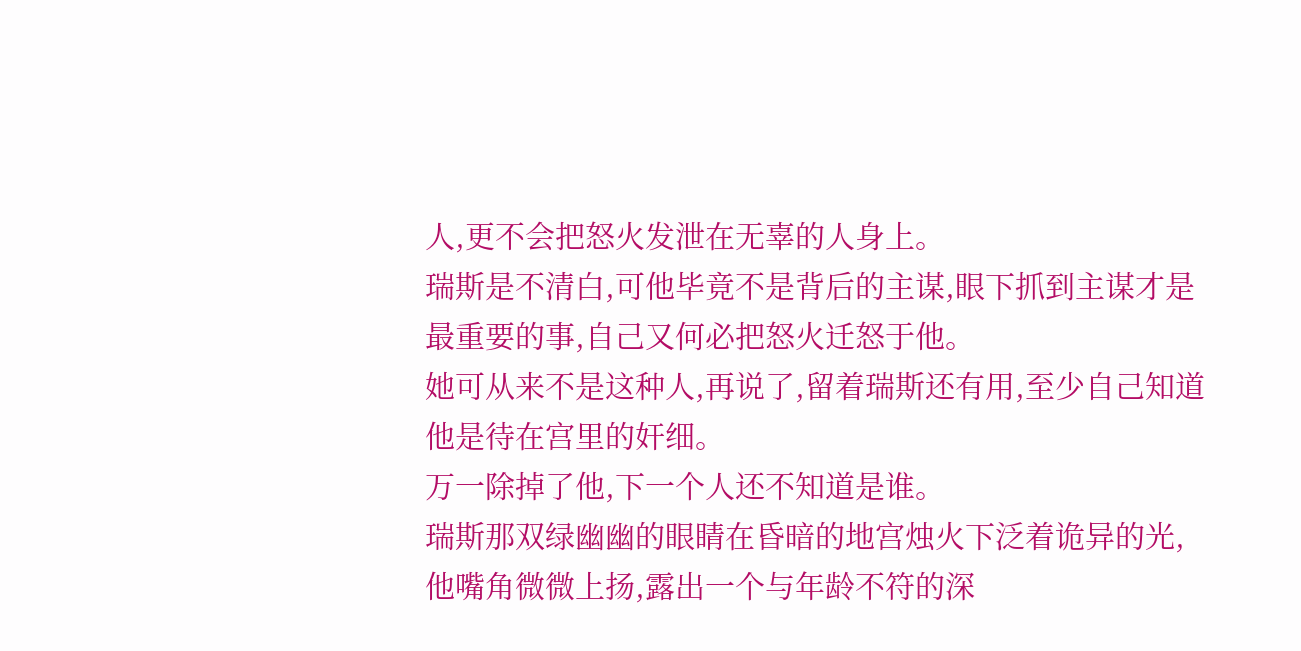人,更不会把怒火发泄在无辜的人身上。
瑞斯是不清白,可他毕竟不是背后的主谋,眼下抓到主谋才是最重要的事,自己又何必把怒火迁怒于他。
她可从来不是这种人,再说了,留着瑞斯还有用,至少自己知道他是待在宫里的奸细。
万一除掉了他,下一个人还不知道是谁。
瑞斯那双绿幽幽的眼睛在昏暗的地宫烛火下泛着诡异的光,他嘴角微微上扬,露出一个与年龄不符的深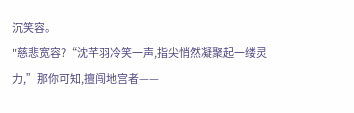沉笑容。
"慈悲宽容?“沈芊羽冷笑一声,指尖悄然凝聚起一缕灵力,”那你可知,擅闯地宫者——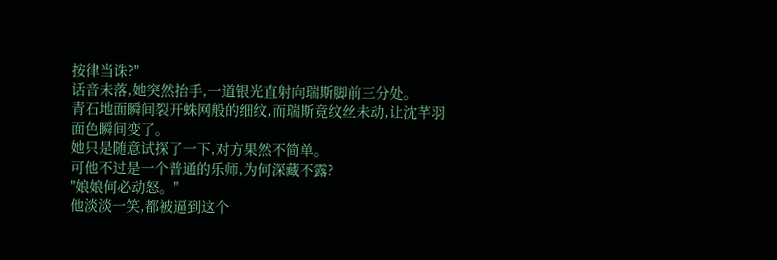按律当诛?"
话音未落,她突然抬手,一道银光直射向瑞斯脚前三分处。
青石地面瞬间裂开蛛网般的细纹,而瑞斯竟纹丝未动,让沈芊羽面色瞬间变了。
她只是随意试探了一下,对方果然不简单。
可他不过是一个普通的乐师,为何深藏不露?
"娘娘何必动怒。"
他淡淡一笑,都被逼到这个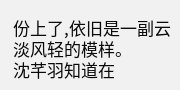份上了,依旧是一副云淡风轻的模样。
沈芊羽知道在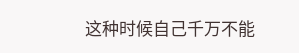这种时候自己千万不能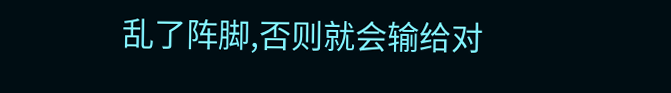乱了阵脚,否则就会输给对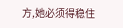方,她必须得稳住